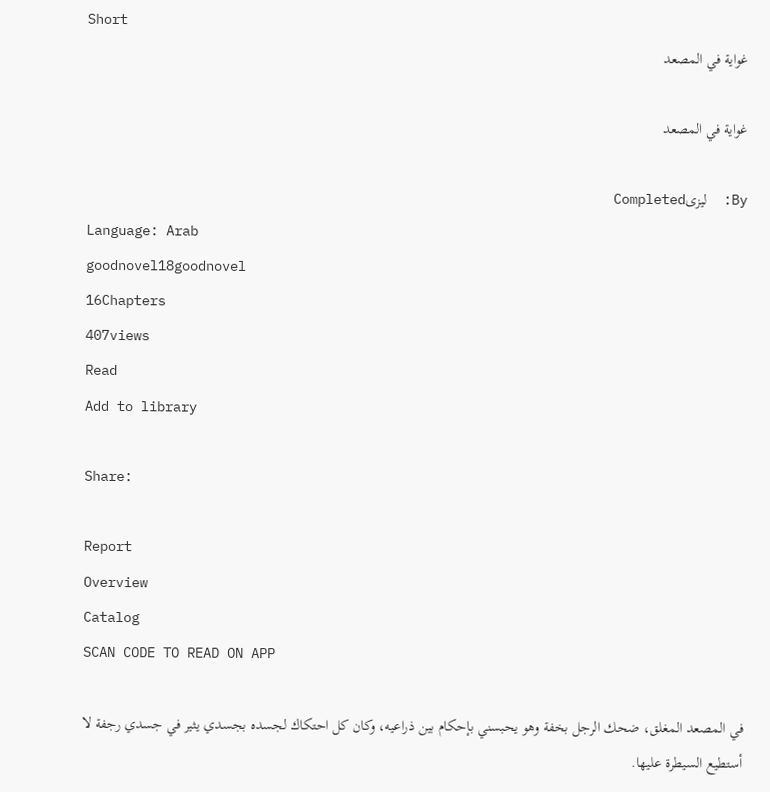Short
غواية في المصعد

غواية في المصعد

By:  ليزىCompleted
Language: Arab
goodnovel18goodnovel
16Chapters
407views
Read
Add to library

Share:

Report
Overview
Catalog
SCAN CODE TO READ ON APP

في المصعد المغلق، ضحك الرجل بخفة وهو يحبسني بإحكام بين ذراعيه، وكان كل احتكاك لجسده بجسدي يثير في جسدي رجفة لا أستطيع السيطرة عليها.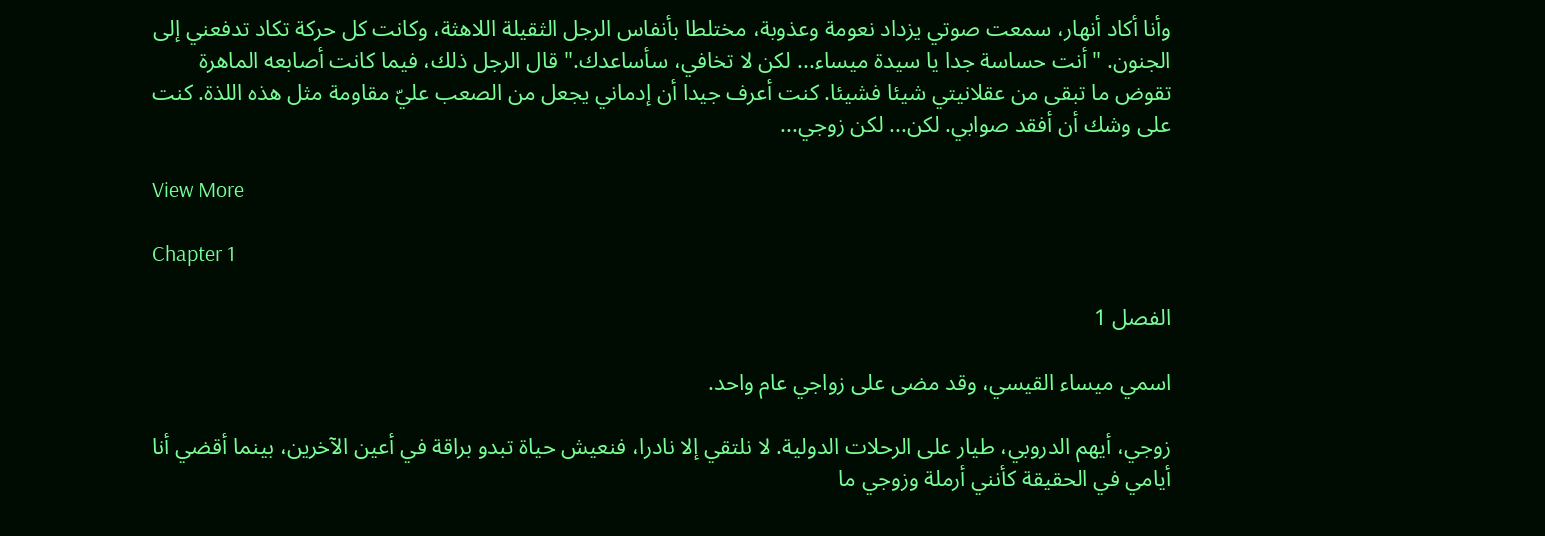وأنا أكاد أنهار، سمعت صوتي يزداد نعومة وعذوبة، مختلطا بأنفاس الرجل الثقيلة اللاهثة، وكانت كل حركة تكاد تدفعني إلى الجنون. "أنت حساسة جدا يا سيدة ميساء... لكن لا تخافي، سأساعدك." قال الرجل ذلك، فيما كانت أصابعه الماهرة تقوض ما تبقى من عقلانيتي شيئا فشيئا. كنت أعرف جيدا أن إدماني يجعل من الصعب عليّ مقاومة مثل هذه اللذة. كنت على وشك أن أفقد صوابي. لكن... لكن زوجي...

View More

Chapter 1

الفصل 1

اسمي ميساء القيسي، وقد مضى على زواجي عام واحد.

زوجي، أيهم الدروبي، طيار على الرحلات الدولية. لا نلتقي إلا نادرا، فنعيش حياة تبدو براقة في أعين الآخرين، بينما أقضي أنا أيامي في الحقيقة كأنني أرملة وزوجي ما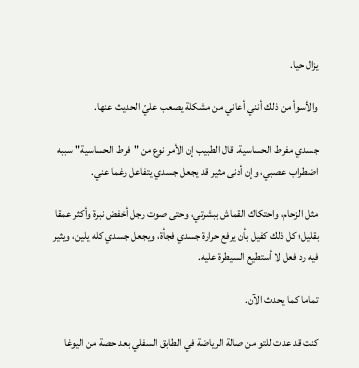يزال حيا.

والأسوأ من ذلك أنني أعاني من مشكلة يصعب عليّ الحديث عنها.

جسدي مفرط الحساسية. قال الطبيب إن الأمر نوع من "فرط الحساسية" سببه اضطراب عصبي، وإن أدنى مثير قد يجعل جسدي يتفاعل رغما عني.

مثل الزحام، واحتكاك القماش ببشرتي، وحتى صوت رجل أخفض نبرة وأكثر عمقا بقليل؛ كل ذلك كفيل بأن يرفع حرارة جسدي فجأة، ويجعل جسدي كله يلين، ويثير فيه رد فعل لا أستطيع السيطرة عليه.

تماما كما يحدث الآن.

كنت قد عدت للتو من صالة الرياضة في الطابق السفلي بعد حصة من اليوغا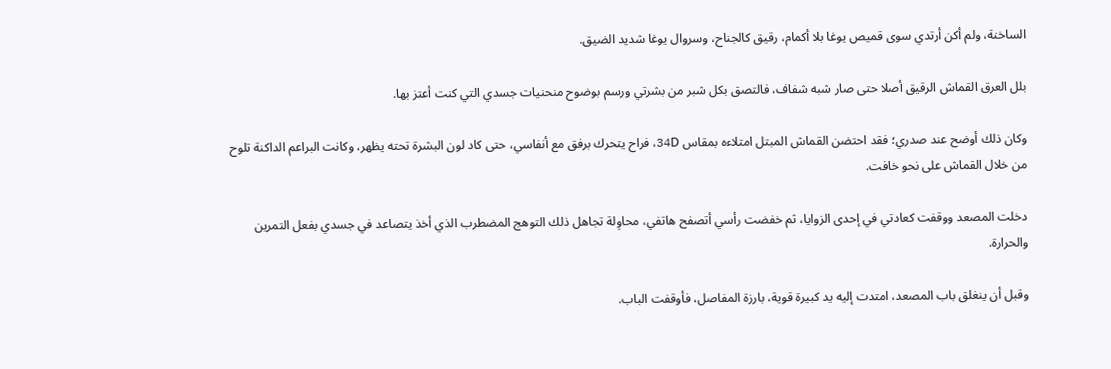الساخنة، ولم أكن أرتدي سوى قميص يوغا بلا أكمام، رقيق كالجناح، وسروال يوغا شديد الضيق.

بلل العرق القماش الرقيق أصلا حتى صار شبه شفاف، فالتصق بكل شبر من بشرتي ورسم بوضوح منحنيات جسدي التي كنت أعتز بها.

وكان ذلك أوضح عند صدري؛ فقد احتضن القماش المبتل امتلاءه بمقاس 34D، فراح يتحرك برفق مع أنفاسي، حتى كاد لون البشرة تحته يظهر، وكانت البراعم الداكنة تلوح من خلال القماش على نحو خافت.

دخلت المصعد ووقفت كعادتي في إحدى الزوايا، ثم خفضت رأسي أتصفح هاتفي، محاوِلة تجاهل ذلك التوهج المضطرب الذي أخذ يتصاعد في جسدي بفعل التمرين والحرارة.

وقبل أن ينغلق باب المصعد، امتدت إليه يد كبيرة قوية، بارزة المفاصل، فأوقفت الباب.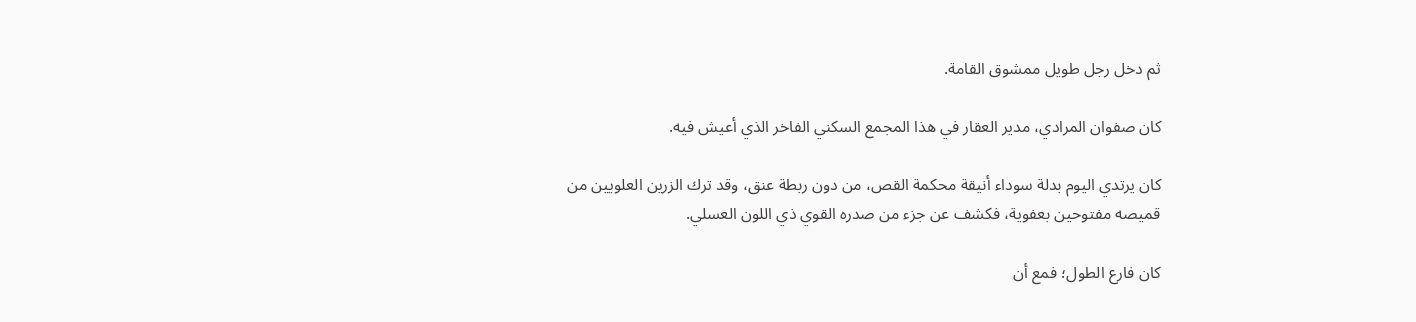ثم دخل رجل طويل ممشوق القامة.

كان صفوان المرادي، مدير العقار في هذا المجمع السكني الفاخر الذي أعيش فيه.

كان يرتدي اليوم بدلة سوداء أنيقة محكمة القص، من دون ربطة عنق، وقد ترك الزرين العلويين من قميصه مفتوحين بعفوية، فكشف عن جزء من صدره القوي ذي اللون العسلي.

كان فارع الطول؛ فمع أن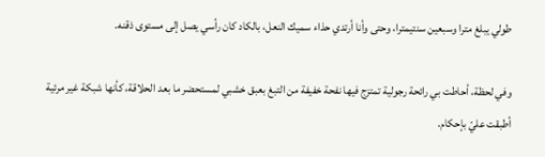طولي يبلغ مترا وسبعين سنتيمترا، وحتى وأنا أرتدي حذاء سميك النعل، بالكاد كان رأسي يصل إلى مستوى ذقنه.

وفي لحظة، أحاطت بي رائحة رجولية تمتزج فيها نفحة خفيفة من التبغ بعبق خشبي لمستحضر ما بعد الحلاقة، كأنها شبكة غير مرئية أطبقت عليّ بإحكام.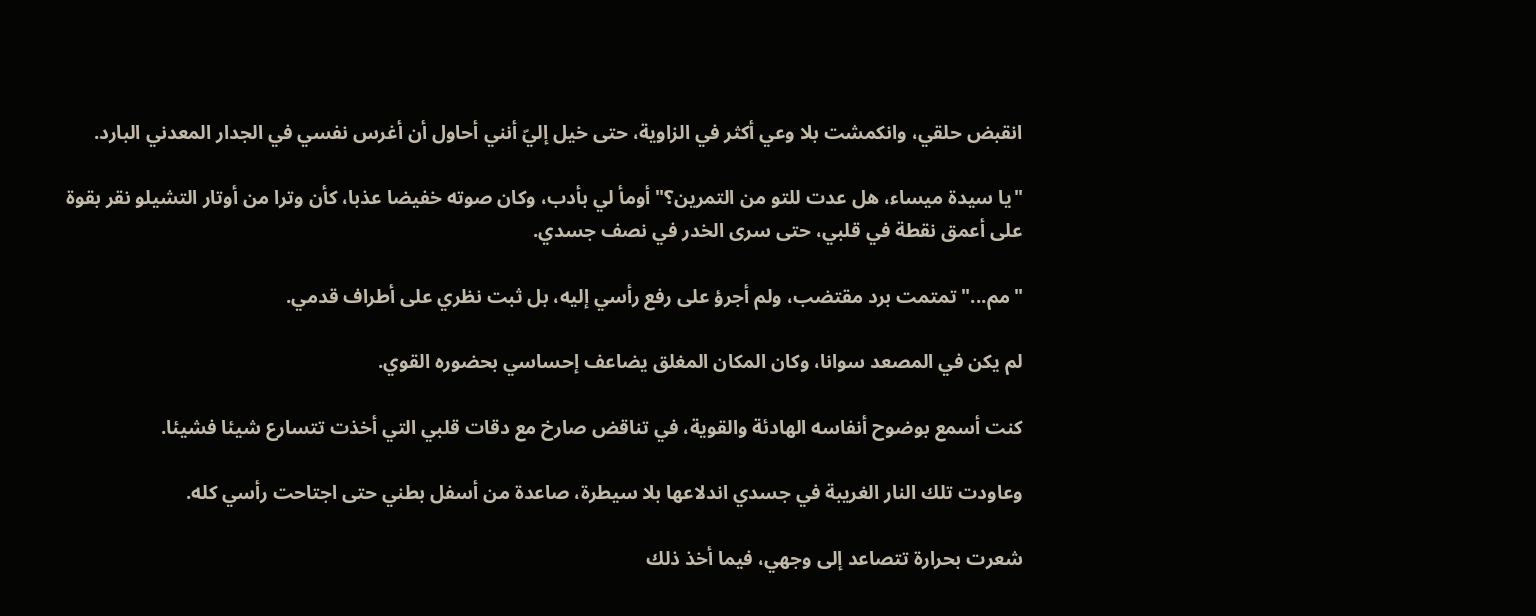انقبض حلقي، وانكمشت بلا وعي أكثر في الزاوية، حتى خيل إليّ أنني أحاول أن أغرس نفسي في الجدار المعدني البارد.

"يا سيدة ميساء، هل عدت للتو من التمرين؟" أومأ لي بأدب، وكان صوته خفيضا عذبا، كأن وترا من أوتار التشيلو نقر بقوة على أعمق نقطة في قلبي، حتى سرى الخدر في نصف جسدي.

"مم..." تمتمت برد مقتضب، ولم أجرؤ على رفع رأسي إليه، بل ثبت نظري على أطراف قدمي.

لم يكن في المصعد سوانا، وكان المكان المغلق يضاعف إحساسي بحضوره القوي.

كنت أسمع بوضوح أنفاسه الهادئة والقوية، في تناقض صارخ مع دقات قلبي التي أخذت تتسارع شيئا فشيئا.

وعاودت تلك النار الغريبة في جسدي اندلاعها بلا سيطرة، صاعدة من أسفل بطني حتى اجتاحت رأسي كله.

شعرت بحرارة تتصاعد إلى وجهي، فيما أخذ ذلك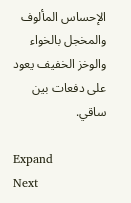الإحساس المألوف والمخجل بالخواء والوخز الخفيف يعود على دفعات بين ساقي.

Expand
Next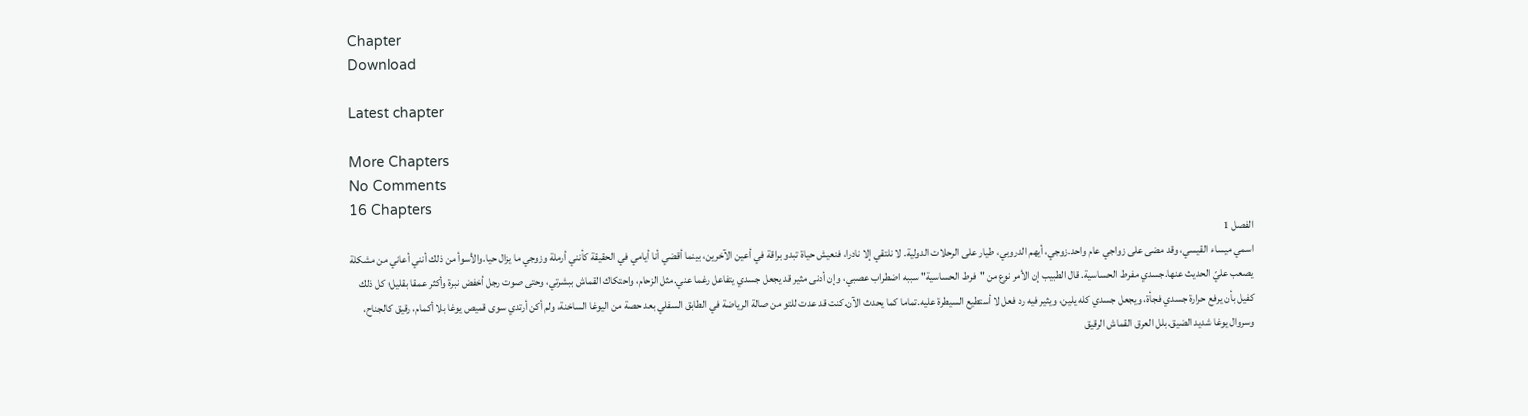Chapter
Download

Latest chapter

More Chapters
No Comments
16 Chapters
الفصل 1
اسمي ميساء القيسي، وقد مضى على زواجي عام واحد.زوجي، أيهم الدروبي، طيار على الرحلات الدولية. لا نلتقي إلا نادرا، فنعيش حياة تبدو براقة في أعين الآخرين، بينما أقضي أنا أيامي في الحقيقة كأنني أرملة وزوجي ما يزال حيا.والأسوأ من ذلك أنني أعاني من مشكلة يصعب عليّ الحديث عنها.جسدي مفرط الحساسية. قال الطبيب إن الأمر نوع من "فرط الحساسية" سببه اضطراب عصبي، وإن أدنى مثير قد يجعل جسدي يتفاعل رغما عني.مثل الزحام، واحتكاك القماش ببشرتي، وحتى صوت رجل أخفض نبرة وأكثر عمقا بقليل؛ كل ذلك كفيل بأن يرفع حرارة جسدي فجأة، ويجعل جسدي كله يلين، ويثير فيه رد فعل لا أستطيع السيطرة عليه.تماما كما يحدث الآن.كنت قد عدت للتو من صالة الرياضة في الطابق السفلي بعد حصة من اليوغا الساخنة، ولم أكن أرتدي سوى قميص يوغا بلا أكمام، رقيق كالجناح، وسروال يوغا شديد الضيق.بلل العرق القماش الرقيق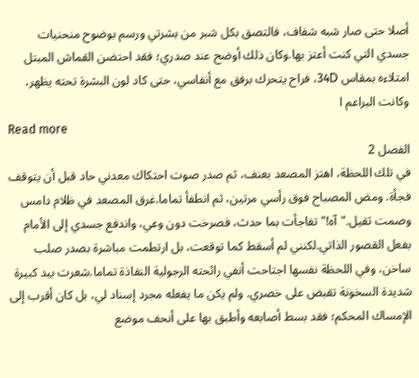أصلا حتى صار شبه شفاف، فالتصق بكل شبر من بشرتي ورسم بوضوح منحنيات جسدي التي كنت أعتز بها.وكان ذلك أوضح عند صدري؛ فقد احتضن القماش المبتل امتلاءه بمقاس 34D، فراح يتحرك برفق مع أنفاسي، حتى كاد لون البشرة تحته يظهر، وكانت البراعم ا
Read more
الفصل 2
في تلك اللحظة، اهتز المصعد بعنف، ثم صدر صوت احتكاك معدني حاد قبل أن يتوقف فجأة. ومض المصباح فوق رأسي مرتين، ثم انطفأ تماما.غرق المصعد في ظلام دامس وصمت ثقيل."آه!" تفاجأت بما حدث، فصرخت دون وعي، واندفع جسدي إلى الأمام بفعل القصور الذاتي.لكنني لم أسقط كما توقعت، بل ارتطمت مباشرة بصدر صلب ساخن، وفي اللحظة نفسها اجتاحت أنفي رائحته الرجولية النفاذة تماما.شعرت بيد كبيرة شديدة السخونة تقبض على خصري. ولم يكن ما يفعله مجرد إسناد لي، بل كان أقرب إلى الإمساك المحكم؛ فقد بسط أصابعه وأطبق بها على أنحف موضع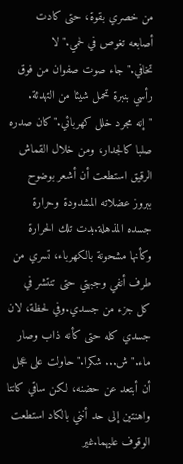من خصري بقوة، حتى كادت أصابعه تغوص في لحمي."لا تخافي."جاء صوت صفوان من فوق رأسي بنبرة تحمل شيئا من التهدئة. "إنه مجرد خلل كهربائي."كان صدره صلبا كالجدار، ومن خلال القماش الرقيق استطعت أن أشعر بوضوح ببروز عضلاته المشدودة وحرارة جسده المذهلة.بدت تلك الحرارة وكأنها مشحونة بالكهرباء، تسري من طرف أنفي وجبهتي حتى تنتشر في كل جزء من جسدي.وفي لحظة، لان جسدي كله حتى كأنه ذاب وصار ماء."ش... شكرا."حاولت على عجل أن أبتعد عن حضنه، لكن ساقي كانتا واهنتين إلى حد أنني بالكاد استطعت الوقوف عليهما.غير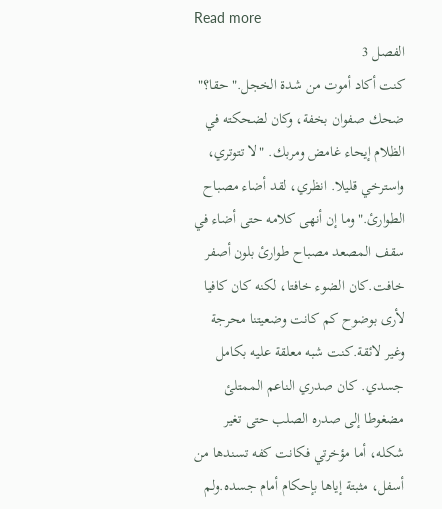Read more
الفصل 3
كنت أكاد أموت من شدة الخجل."حقا؟" ضحك صفوان بخفة، وكان لضحكته في الظلام إيحاء غامض ومربك. "لا تتوتري، واسترخي قليلا. انظري، لقد أضاء مصباح الطوارئ."وما إن أنهى كلامه حتى أضاء في سقف المصعد مصباح طوارئ بلون أصفر خافت.كان الضوء خافتا، لكنه كان كافيا لأرى بوضوح كم كانت وضعيتنا محرجة وغير لائقة.كنت شبه معلقة عليه بكامل جسدي. كان صدري الناعم الممتلئ مضغوطا إلى صدره الصلب حتى تغير شكله، أما مؤخرتي فكانت كفه تسندها من أسفل، مثبتة إياها بإحكام أمام جسده.ولم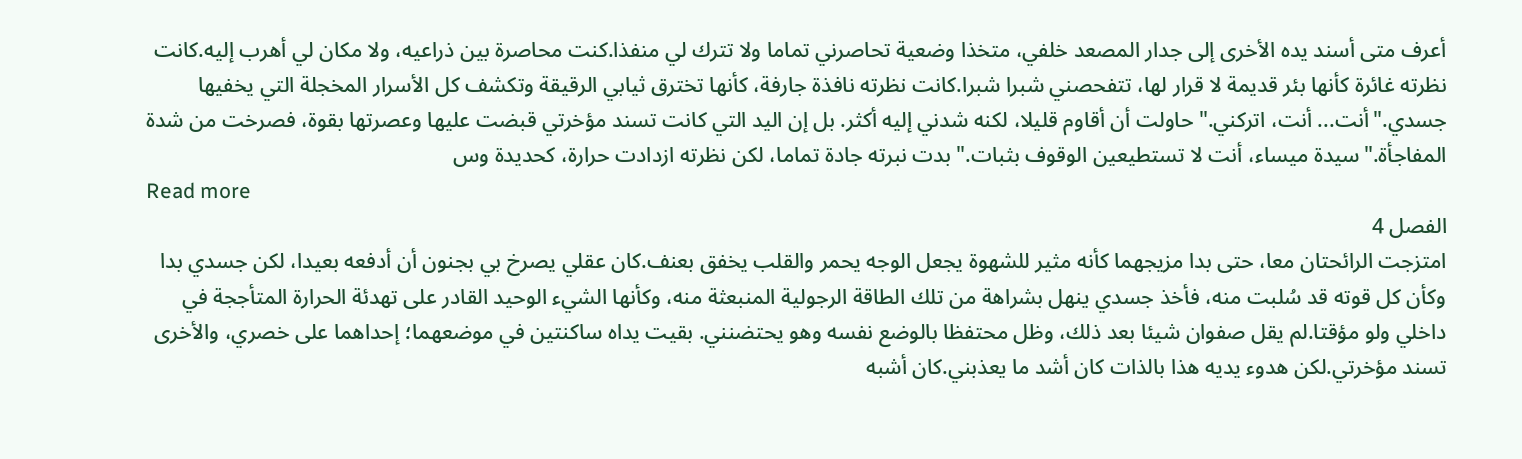أعرف متى أسند يده الأخرى إلى جدار المصعد خلفي، متخذا وضعية تحاصرني تماما ولا تترك لي منفذا.كنت محاصرة بين ذراعيه، ولا مكان لي أهرب إليه.كانت نظرته غائرة كأنها بئر قديمة لا قرار لها، تتفحصني شبرا شبرا.كانت نظرته نافذة جارفة، كأنها تخترق ثيابي الرقيقة وتكشف كل الأسرار المخجلة التي يخفيها جسدي."أنت... أنت، اتركني." حاولت أن أقاوم قليلا، لكنه شدني إليه أكثر. بل إن اليد التي كانت تسند مؤخرتي قبضت عليها وعصرتها بقوة، فصرخت من شدة المفاجأة."سيدة ميساء، أنت لا تستطيعين الوقوف بثبات." بدت نبرته جادة تماما، لكن نظرته ازدادت حرارة، كحديدة وس
Read more
الفصل 4
امتزجت الرائحتان معا، حتى بدا مزيجهما كأنه مثير للشهوة يجعل الوجه يحمر والقلب يخفق بعنف.كان عقلي يصرخ بي بجنون أن أدفعه بعيدا، لكن جسدي بدا وكأن كل قوته قد سُلبت منه، فأخذ جسدي ينهل بشراهة من تلك الطاقة الرجولية المنبعثة منه، وكأنها الشيء الوحيد القادر على تهدئة الحرارة المتأججة في داخلي ولو مؤقتا.لم يقل صفوان شيئا بعد ذلك، وظل محتفظا بالوضع نفسه وهو يحتضنني. بقيت يداه ساكنتين في موضعهما؛ إحداهما على خصري، والأخرى تسند مؤخرتي.لكن هدوء يديه هذا بالذات كان أشد ما يعذبني.كان أشبه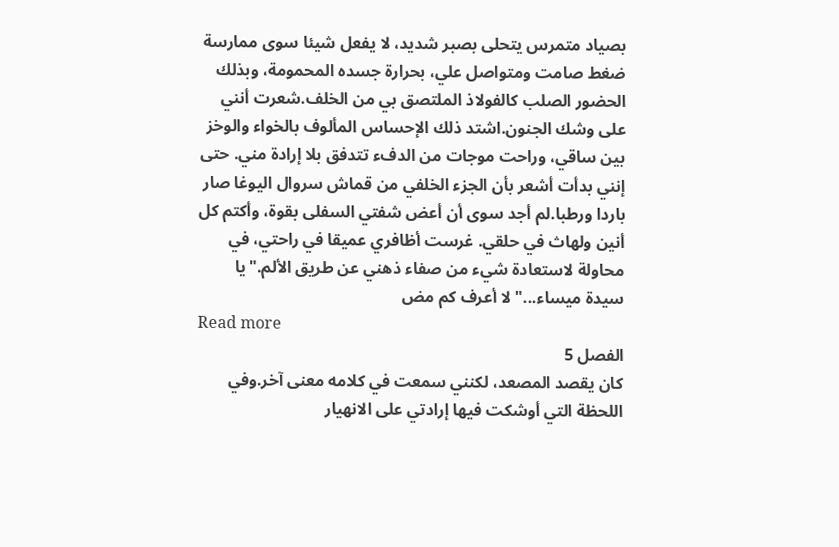بصياد متمرس يتحلى بصبر شديد، لا يفعل شيئا سوى ممارسة ضغط صامت ومتواصل علي، بحرارة جسده المحمومة، وبذلك الحضور الصلب كالفولاذ الملتصق بي من الخلف.شعرت أنني على وشك الجنون.اشتد ذلك الإحساس المألوف بالخواء والوخز بين ساقي، وراحت موجات من الدفء تتدفق بلا إرادة مني. حتى إنني بدأت أشعر بأن الجزء الخلفي من قماش سروال اليوغا صار باردا ورطبا.لم أجد سوى أن أعض شفتي السفلى بقوة، وأكتم كل أنين ولهاث في حلقي. غرست أظافري عميقا في راحتي، في محاولة لاستعادة شيء من صفاء ذهني عن طريق الألم."يا سيدة ميساء..." لا أعرف كم مض
Read more
الفصل 5
كان يقصد المصعد، لكنني سمعت في كلامه معنى آخر.وفي اللحظة التي أوشكت فيها إرادتي على الانهيار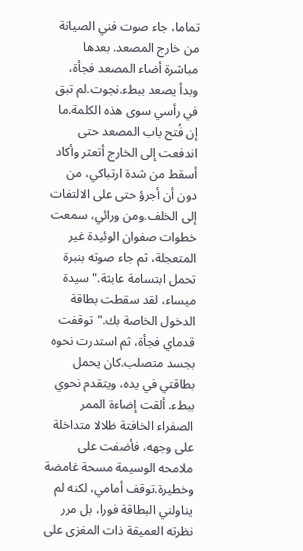تماما، جاء صوت فني الصيانة من خارج المصعد. بعدها مباشرة أضاء المصعد فجأة، وبدأ يصعد ببطء.نجوت.لم تبق في رأسي سوى هذه الكلمة.ما إن فُتح باب المصعد حتى اندفعت إلى الخارج أتعثر وأكاد أسقط من شدة ارتباكي، من دون أن أجرؤ حتى على الالتفات إلى الخلف.ومن ورائي، سمعت خطوات صفوان الوئيدة غير المتعجلة، ثم جاء صوته بنبرة تحمل ابتسامة عابثة."سيدة ميساء، لقد سقطت بطاقة الدخول الخاصة بك."توقفت قدماي فجأة، ثم استدرت نحوه بجسد متصلب.كان يحمل بطاقتي في يده، ويتقدم نحوي ببطء. ألقت إضاءة الممر الصفراء الخافتة ظلالا متداخلة على وجهه، فأضفت على ملامحه الوسيمة مسحة غامضة وخطيرة.توقف أمامي، لكنه لم يناولني البطاقة فورا، بل مرر نظرته العميقة ذات المغزى على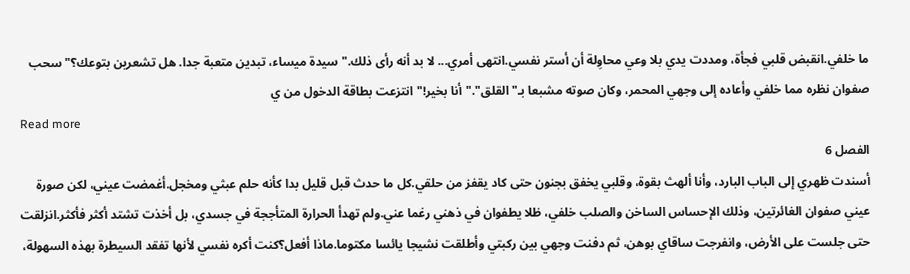ما خلفي.انقبض قلبي فجأة، ومددت يدي بلا وعي محاوِلة أن أستر نفسي.انتهى أمري... لا بد أنه رأى ذلك."سيدة ميساء، تبدين متعبة جدا. هل تشعرين بتوعك؟" سحب صفوان نظره مما خلفي وأعاده إلى وجهي المحمر، وكان صوته مشبعا بـ"القلق"."أنا بخير!" انتزعت بطاقة الدخول من ي
Read more
الفصل 6
أسندت ظهري إلى الباب البارد، وأنا ألهث بقوة، وقلبي يخفق بجنون حتى كاد يقفز من حلقي.كل ما حدث قبل قليل بدا كأنه حلم عبثي ومخجل.أغمضت عيني، لكن صورة عيني صفوان الغائرتين، وذلك الإحساس الساخن والصلب خلفي، ظلا يطفوان في ذهني رغما عني.ولم تهدأ الحرارة المتأججة في جسدي، بل أخذت تشتد أكثر فأكثر.انزلقت حتى جلست على الأرض، وانفرجت ساقاي بوهن، ثم دفنت وجهي بين ركبتي وأطلقت نشيجا يائسا مكتوما.ماذا أفعل؟كنت أكره نفسي لأنها تفقد السيطرة بهذه السهولة،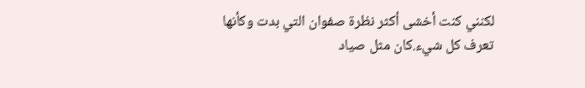لكنني كنت أخشى أكثر نظرة صفوان التي بدت وكأنها تعرف كل شيء.كان مثل صياد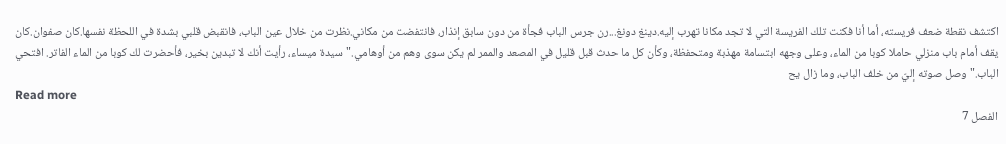اكتشف نقطة ضعف فريسته، أما أنا فكنت تلك الفريسة التي لا تجد مكانا تهرب إليه.دينغ دونغ...رن جرس الباب فجأة من دون سابق إنذار، فانتفضت من مكاني.نظرت من خلال عين الباب، فانقبض قلبي بشدة في اللحظة نفسها.كان صفوان.كان يقف أمام باب منزلي حاملا كوبا من الماء، وعلى وجهه ابتسامة مهذبة ومتحفظة، وكأن كل ما حدث قبل قليل في المصعد والممر لم يكن سوى وهم من أوهامي."سيدة ميساء، رأيت أنك لا تبدين بخير، فأحضرت لك كوبا من الماء الفاتر. افتحي الباب." وصل صوته إليّ من خلف الباب، وما زال يح
Read more
الفصل 7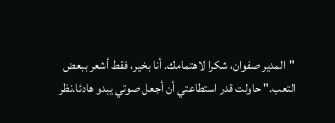"المدير صفوان، شكرا لاهتمامك. أنا بخير، فقط أشعر ببعض التعب." حاولت قدر استطاعتي أن أجعل صوتي يبدو هادئا.نظر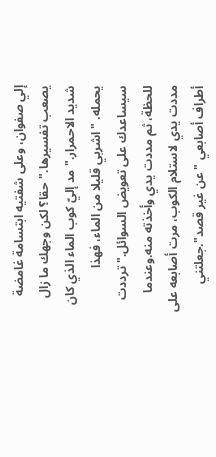إلي صفوان، وعلى شفتيه ابتسامة غامضة يصعب تفسيرها."حقا؟ لكن وجهك ما زال شديد الاحمرار." مد إليّ كوب الماء الذي كان يحمله. "اشربي قليلا من الماء، فهذا سيساعدك على تعويض السوائل."ترددت للحظة، ثم مددت يدي وأخذته منه.وعندما مددت يدي لاستلام الكوب، مرت أصابعه على أطراف أصابعي "عن غير قصد".جعلتني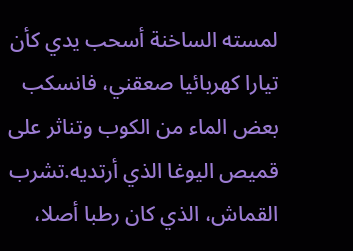لمسته الساخنة أسحب يدي كأن تيارا كهربائيا صعقني، فانسكب بعض الماء من الكوب وتناثر على قميص اليوغا الذي أرتديه.تشرب القماش، الذي كان رطبا أصلا،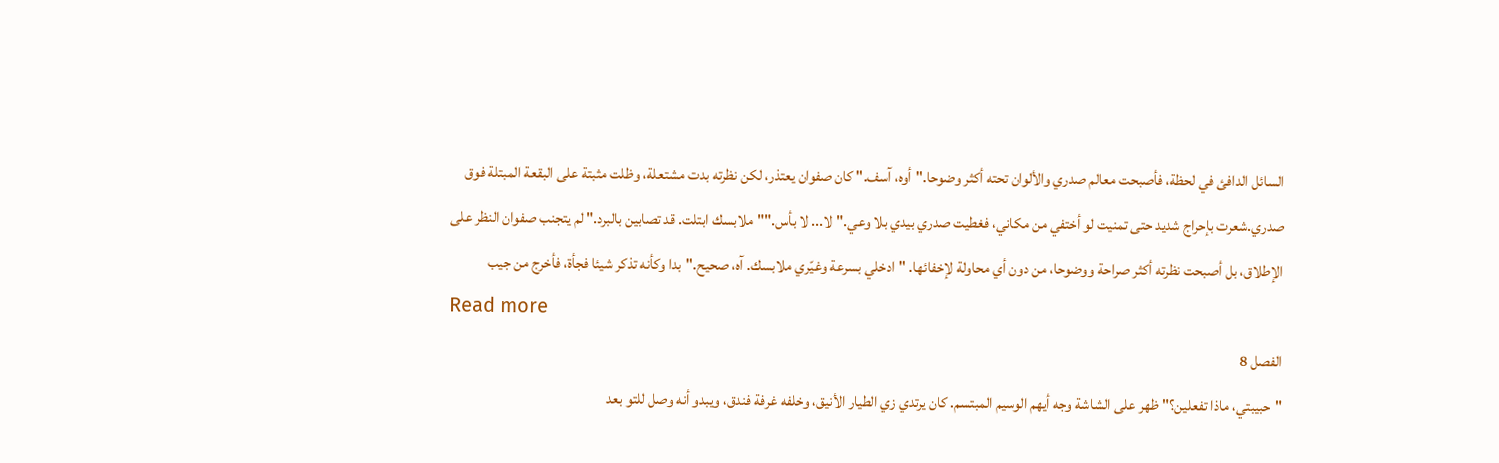السائل الدافئ في لحظة، فأصبحت معالم صدري والألوان تحته أكثر وضوحا."أوه، آسف." كان صفوان يعتذر، لكن نظرته بدت مشتعلة، وظلت مثبتة على البقعة المبتلة فوق صدري.شعرت بإحراج شديد حتى تمنيت لو أختفي من مكاني، فغطيت صدري بيدي بلا وعي."لا... لا بأس.""ملابسك ابتلت. قد تصابين بالبرد." لم يتجنب صفوان النظر على الإطلاق، بل أصبحت نظرته أكثر صراحة ووضوحا، من دون أي محاولة لإخفائها. "ادخلي بسرعة وغيّري ملابسك. آه، صحيح."بدا وكأنه تذكر شيئا فجأة، فأخرج من جيب
Read more
الفصل 8
"حبيبتي، ماذا تفعلين؟" ظهر على الشاشة وجه أيهم الوسيم المبتسم. كان يرتدي زي الطيار الأنيق، وخلفه غرفة فندق، ويبدو أنه وصل للتو بعد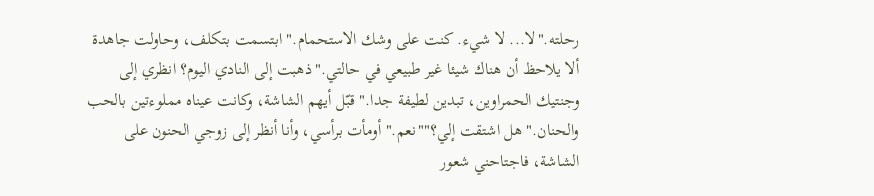رحلته."لا... لا شيء. كنت على وشك الاستحمام." ابتسمت بتكلف، وحاولت جاهدة ألا يلاحظ أن هناك شيئا غير طبيعي في حالتي."ذهبت إلى النادي اليوم؟ انظري إلى وجنتيك الحمراوين، تبدين لطيفة جدا." قبّل أيهم الشاشة، وكانت عيناه مملوءتين بالحب والحنان."هل اشتقت إلي؟""نعم." أومأت برأسي، وأنا أنظر إلى زوجي الحنون على الشاشة، فاجتاحني شعور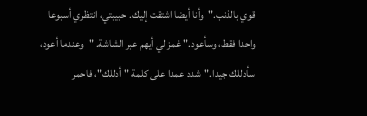قوي بالذنب."وأنا أيضا اشتقت إليك. حبيبتي، انتظري أسبوعا واحدا فقط، وسأعود." غمز لي أيهم عبر الشاشة. "وعندما أعود، سأدللك جيدا."شدد عمدا على كلمة "أدللك"، فاحمر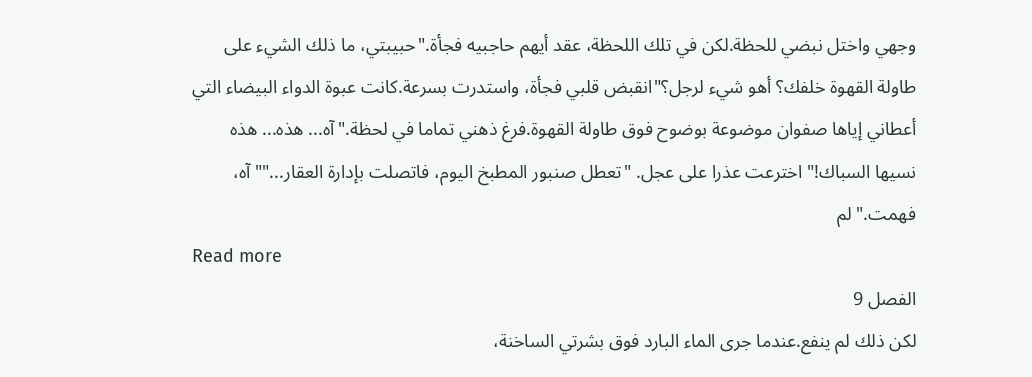وجهي واختل نبضي للحظة.لكن في تلك اللحظة، عقد أيهم حاجبيه فجأة."حبيبتي، ما ذلك الشيء على طاولة القهوة خلفك؟ أهو شيء لرجل؟"انقبض قلبي فجأة، واستدرت بسرعة.كانت عبوة الدواء البيضاء التي أعطاني إياها صفوان موضوعة بوضوح فوق طاولة القهوة.فرغ ذهني تماما في لحظة."آه... هذه... هذه نسيها السباك!" اخترعت عذرا على عجل. "تعطل صنبور المطبخ اليوم، فاتصلت بإدارة العقار...""آه، فهمت." لم
Read more
الفصل 9
لكن ذلك لم ينفع.عندما جرى الماء البارد فوق بشرتي الساخنة،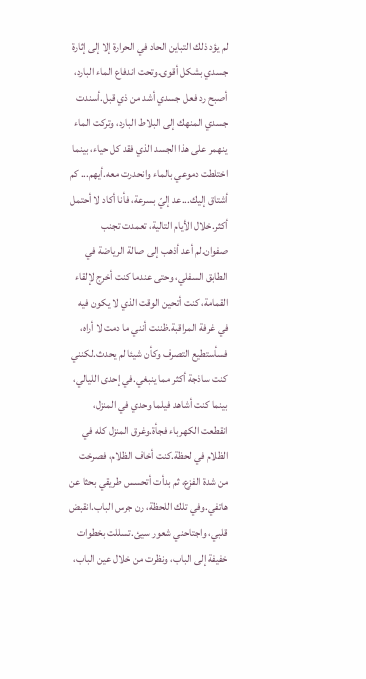لم يؤد ذلك التباين الحاد في الحرارة إلا إلى إثارة جسدي بشكل أقوى.وتحت اندفاع الماء البارد، أصبح رد فعل جسدي أشد من ذي قبل.أسندت جسدي المنهك إلى البلاط البارد، وتركت الماء ينهمر على هذا الجسد الذي فقد كل حياء، بينما اختلطت دموعي بالماء وانحدرت معه.أيهم... كم أشتاق إليك...عد إليّ بسرعة، فأنا أكاد لا أحتمل أكثر.خلال الأيام التالية، تعمدت تجنب صفوان.لم أعد أذهب إلى صالة الرياضة في الطابق السفلي، وحتى عندما كنت أخرج لإلقاء القمامة، كنت أتحين الوقت الذي لا يكون فيه في غرفة المراقبة.ظننت أنني ما دمت لا أراه، فسأستطيع التصرف وكأن شيئا لم يحدث.لكنني كنت ساذجة أكثر مما ينبغي.في إحدى الليالي، بينما كنت أشاهد فيلما وحدي في المنزل، انقطعت الكهرباء فجأة.وغرق المنزل كله في الظلام في لحظة.كنت أخاف الظلام، فصرخت من شدة الفزع، ثم بدأت أتحسس طريقي بحثا عن هاتفي.وفي تلك اللحظة، رن جرس الباب.انقبض قلبي، واجتاحني شعور سيئ.تسللت بخطوات خفيفة إلى الباب، ونظرت من خلال عين الباب،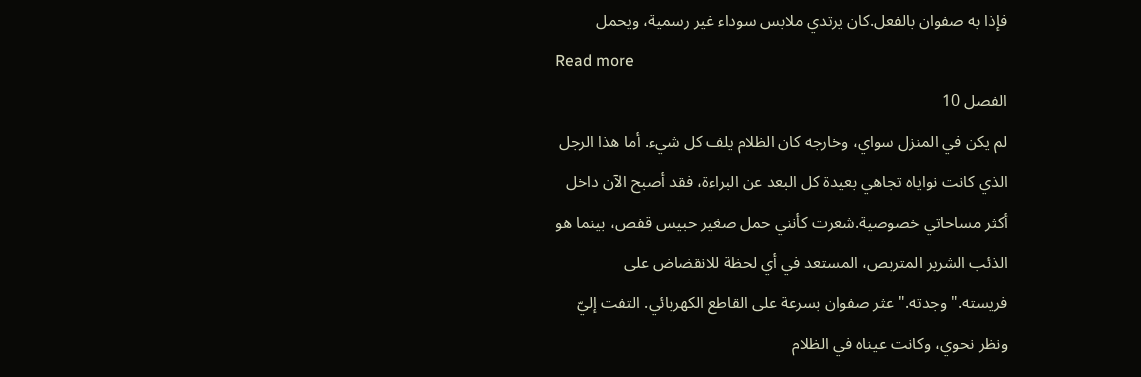فإذا به صفوان بالفعل.كان يرتدي ملابس سوداء غير رسمية، ويحمل
Read more
الفصل 10
لم يكن في المنزل سواي، وخارجه كان الظلام يلف كل شيء. أما هذا الرجل الذي كانت نواياه تجاهي بعيدة كل البعد عن البراءة، فقد أصبح الآن داخل أكثر مساحاتي خصوصية.شعرت كأنني حمل صغير حبيس قفص، بينما هو الذئب الشرير المتربص، المستعد في أي لحظة للانقضاض على فريسته."وجدته." عثر صفوان بسرعة على القاطع الكهربائي. التفت إليّ ونظر نحوي، وكانت عيناه في الظلام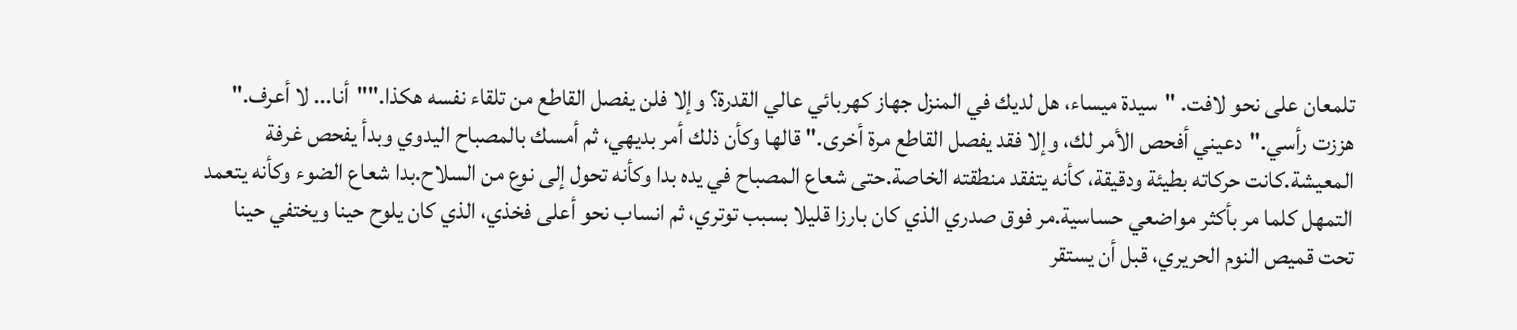تلمعان على نحو لافت. "سيدة ميساء، هل لديك في المنزل جهاز كهربائي عالي القدرة؟ وإلا فلن يفصل القاطع من تلقاء نفسه هكذا.""أنا... لا أعرف." هززت رأسي."دعيني أفحص الأمر لك، وإلا فقد يفصل القاطع مرة أخرى." قالها وكأن ذلك أمر بديهي، ثم أمسك بالمصباح اليدوي وبدأ يفحص غرفة المعيشة.كانت حركاته بطيئة ودقيقة، كأنه يتفقد منطقته الخاصة.حتى شعاع المصباح في يده بدا وكأنه تحول إلى نوع من السلاح.بدا شعاع الضوء وكأنه يتعمد التمهل كلما مر بأكثر مواضعي حساسية.مر فوق صدري الذي كان بارزا قليلا بسبب توتري، ثم انساب نحو أعلى فخذي، الذي كان يلوح حينا ويختفي حينا تحت قميص النوم الحريري، قبل أن يستقر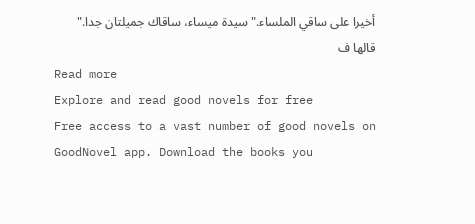أخيرا على ساقي الملساء."سيدة ميساء، ساقاك جميلتان جدا." قالها ف
Read more
Explore and read good novels for free
Free access to a vast number of good novels on GoodNovel app. Download the books you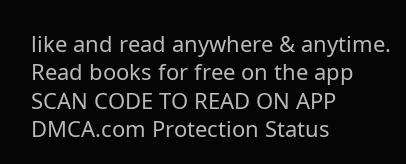like and read anywhere & anytime.
Read books for free on the app
SCAN CODE TO READ ON APP
DMCA.com Protection Status